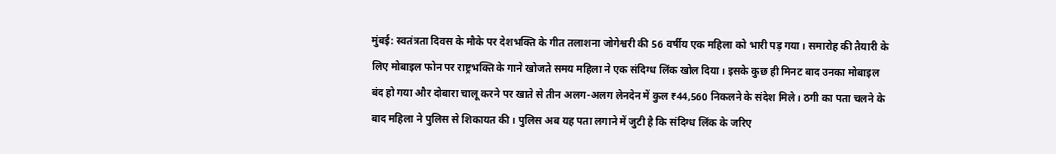मुंबई: स्वतंत्रता दिवस के मौके पर देशभक्ति के गीत तलाशना जोगेश्वरी की 56 वर्षीय एक महिला को भारी पड़ गया। समारोह की तैयारी के लिए मोबाइल फोन पर राष्ट्रभक्ति के गाने खोजते समय महिला ने एक संदिग्ध लिंक खोल दिया। इसके कुछ ही मिनट बाद उनका मोबाइल बंद हो गया और दोबारा चालू करने पर खाते से तीन अलग-अलग लेनदेन में कुल ₹44,560 निकलने के संदेश मिले। ठगी का पता चलने के बाद महिला ने पुलिस से शिकायत की। पुलिस अब यह पता लगाने में जुटी है कि संदिग्ध लिंक के जरिए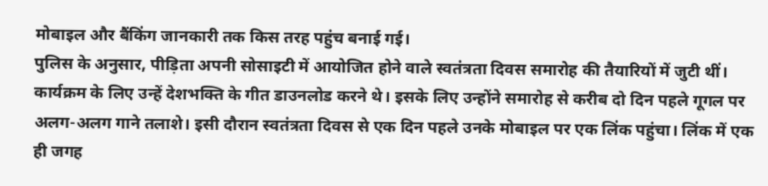मोबाइल और बैंकिंग जानकारी तक किस तरह पहुंच बनाई गई।
पुलिस के अनुसार, पीड़िता अपनी सोसाइटी में आयोजित होने वाले स्वतंत्रता दिवस समारोह की तैयारियों में जुटी थीं। कार्यक्रम के लिए उन्हें देशभक्ति के गीत डाउनलोड करने थे। इसके लिए उन्होंने समारोह से करीब दो दिन पहले गूगल पर अलग-अलग गाने तलाशे। इसी दौरान स्वतंत्रता दिवस से एक दिन पहले उनके मोबाइल पर एक लिंक पहुंचा। लिंक में एक ही जगह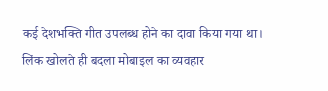कई देशभक्ति गीत उपलब्ध होने का दावा किया गया था।
लिंक खोलते ही बदला मोबाइल का व्यवहार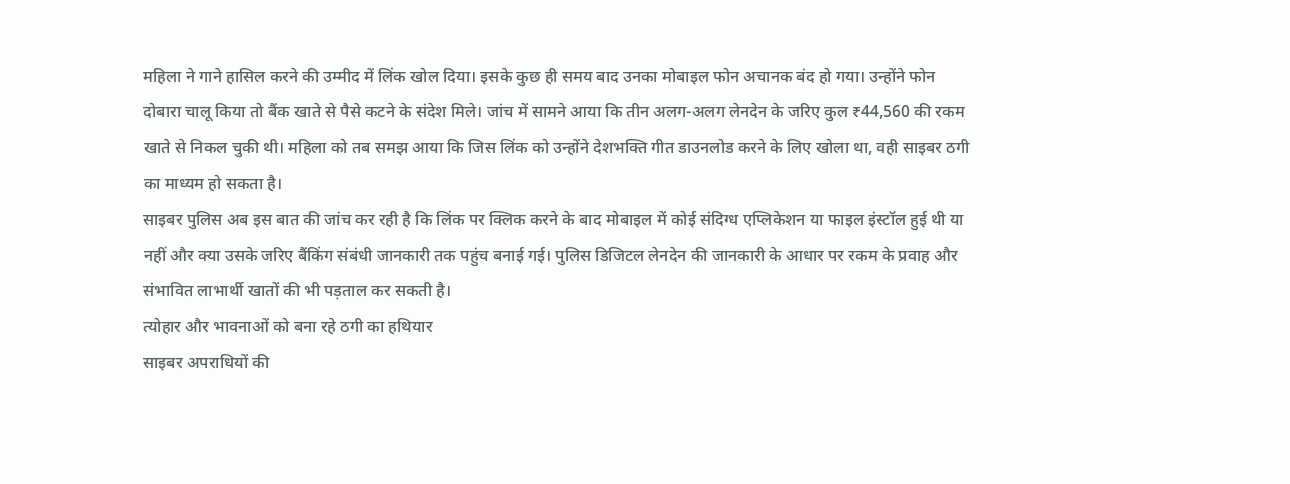महिला ने गाने हासिल करने की उम्मीद में लिंक खोल दिया। इसके कुछ ही समय बाद उनका मोबाइल फोन अचानक बंद हो गया। उन्होंने फोन दोबारा चालू किया तो बैंक खाते से पैसे कटने के संदेश मिले। जांच में सामने आया कि तीन अलग-अलग लेनदेन के जरिए कुल ₹44,560 की रकम खाते से निकल चुकी थी। महिला को तब समझ आया कि जिस लिंक को उन्होंने देशभक्ति गीत डाउनलोड करने के लिए खोला था, वही साइबर ठगी का माध्यम हो सकता है।
साइबर पुलिस अब इस बात की जांच कर रही है कि लिंक पर क्लिक करने के बाद मोबाइल में कोई संदिग्ध एप्लिकेशन या फाइल इंस्टॉल हुई थी या नहीं और क्या उसके जरिए बैंकिंग संबंधी जानकारी तक पहुंच बनाई गई। पुलिस डिजिटल लेनदेन की जानकारी के आधार पर रकम के प्रवाह और संभावित लाभार्थी खातों की भी पड़ताल कर सकती है।
त्योहार और भावनाओं को बना रहे ठगी का हथियार
साइबर अपराधियों की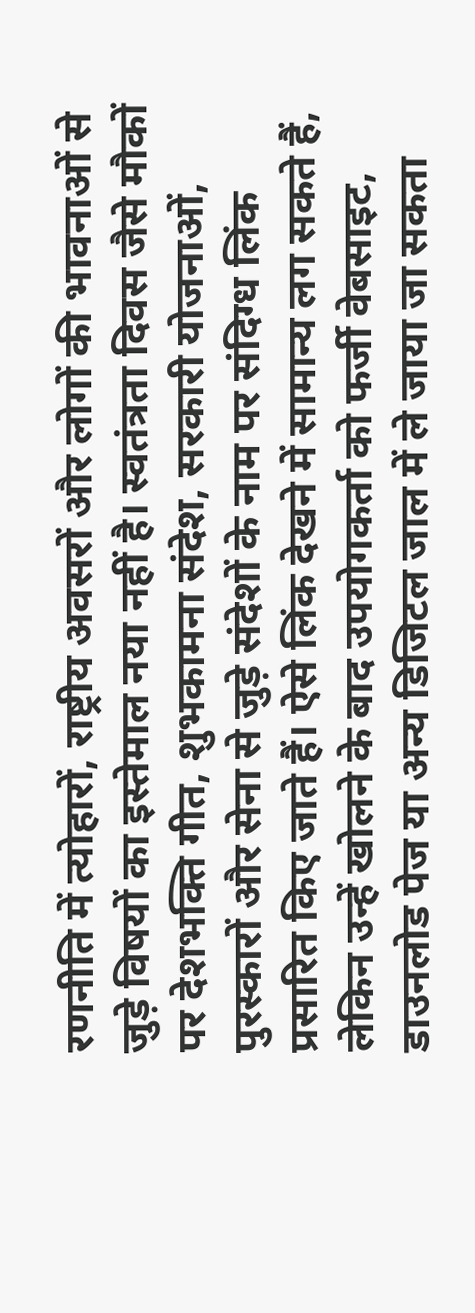रणनीति में त्योहारों, राष्ट्रीय अवसरों और लोगों की भावनाओं से जुड़े विषयों का इस्तेमाल नया नहीं है। स्वतंत्रता दिवस जैसे मौकों पर देशभक्ति गीत, शुभकामना संदेश, सरकारी योजनाओं, पुरस्कारों और सेना से जुड़े संदेशों के नाम पर संदिग्ध लिंक प्रसारित किए जाते हैं। ऐसे लिंक देखने में सामान्य लग सकते हैं, लेकिन उन्हें खोलने के बाद उपयोगकर्ता को फर्जी वेबसाइट, डाउनलोड पेज या अन्य डिजिटल जाल में ले जाया जा सकता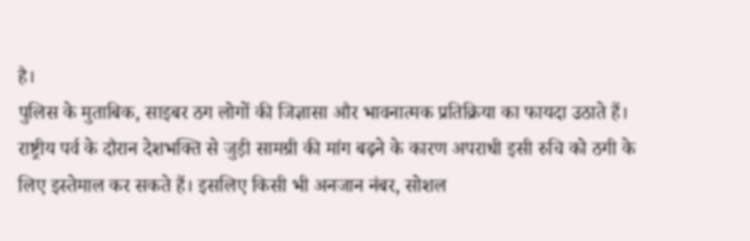है।
पुलिस के मुताबिक, साइबर ठग लोगों की जिज्ञासा और भावनात्मक प्रतिक्रिया का फायदा उठाते हैं। राष्ट्रीय पर्व के दौरान देशभक्ति से जुड़ी सामग्री की मांग बढ़ने के कारण अपराधी इसी रुचि को ठगी के लिए इस्तेमाल कर सकते हैं। इसलिए किसी भी अनजान नंबर, सोशल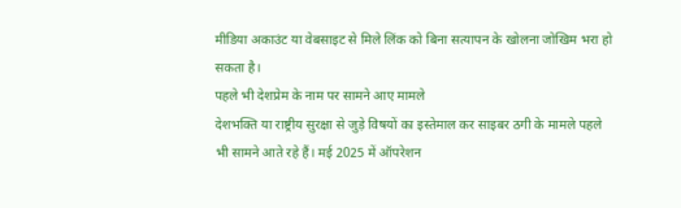मीडिया अकाउंट या वेबसाइट से मिले लिंक को बिना सत्यापन के खोलना जोखिम भरा हो सकता है।
पहले भी देशप्रेम के नाम पर सामने आए मामले
देशभक्ति या राष्ट्रीय सुरक्षा से जुड़े विषयों का इस्तेमाल कर साइबर ठगी के मामले पहले भी सामने आते रहे हैं। मई 2025 में ऑपरेशन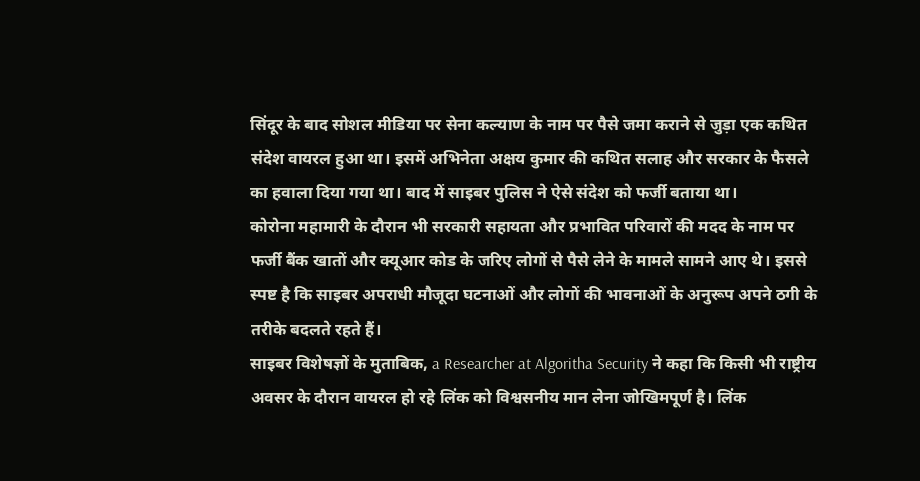सिंदूर के बाद सोशल मीडिया पर सेना कल्याण के नाम पर पैसे जमा कराने से जुड़ा एक कथित संदेश वायरल हुआ था। इसमें अभिनेता अक्षय कुमार की कथित सलाह और सरकार के फैसले का हवाला दिया गया था। बाद में साइबर पुलिस ने ऐसे संदेश को फर्जी बताया था।
कोरोना महामारी के दौरान भी सरकारी सहायता और प्रभावित परिवारों की मदद के नाम पर फर्जी बैंक खातों और क्यूआर कोड के जरिए लोगों से पैसे लेने के मामले सामने आए थे। इससे स्पष्ट है कि साइबर अपराधी मौजूदा घटनाओं और लोगों की भावनाओं के अनुरूप अपने ठगी के तरीके बदलते रहते हैं।
साइबर विशेषज्ञों के मुताबिक, a Researcher at Algoritha Security ने कहा कि किसी भी राष्ट्रीय अवसर के दौरान वायरल हो रहे लिंक को विश्वसनीय मान लेना जोखिमपूर्ण है। लिंक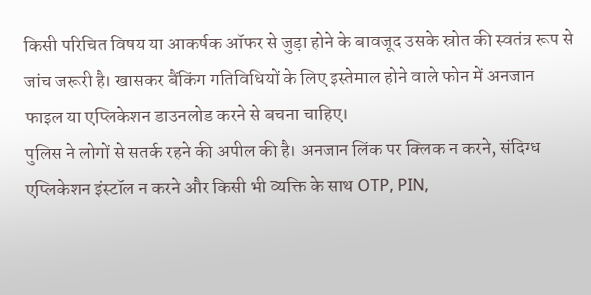किसी परिचित विषय या आकर्षक ऑफर से जुड़ा होने के बावजूद उसके स्रोत की स्वतंत्र रूप से जांच जरूरी है। खासकर बैंकिंग गतिविधियों के लिए इस्तेमाल होने वाले फोन में अनजान फाइल या एप्लिकेशन डाउनलोड करने से बचना चाहिए।
पुलिस ने लोगों से सतर्क रहने की अपील की है। अनजान लिंक पर क्लिक न करने, संदिग्ध एप्लिकेशन इंस्टॉल न करने और किसी भी व्यक्ति के साथ OTP, PIN,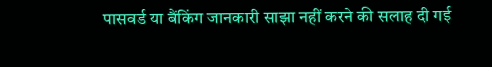पासवर्ड या बैंकिंग जानकारी साझा नहीं करने की सलाह दी गई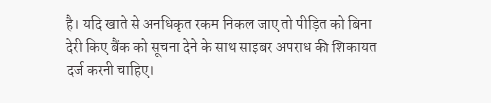है। यदि खाते से अनधिकृत रकम निकल जाए तो पीड़ित को बिना देरी किए बैंक को सूचना देने के साथ साइबर अपराध की शिकायत दर्ज करनी चाहिए।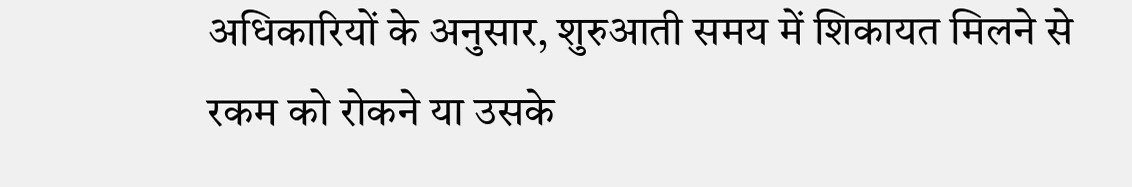अधिकारियों के अनुसार, शुरुआती समय में शिकायत मिलने से रकम को रोकने या उसके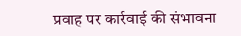प्रवाह पर कार्रवाई की संभावना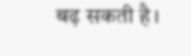बढ़ सकती है।